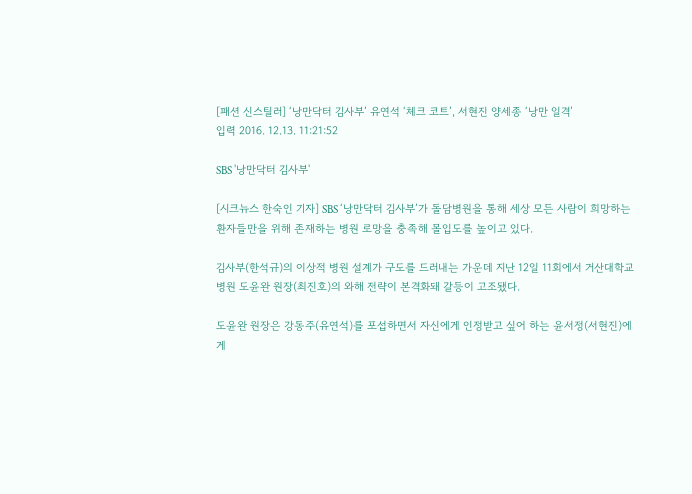[패션 신스틸러] ‘낭만닥터 김사부’ 유연석 ‘체크 코트’, 서현진 양세종 ‘낭만 일격’
입력 2016. 12.13. 11:21:52

SBS '낭만닥터 김사부'

[시크뉴스 한숙인 기자] SBS ‘낭만닥터 김사부’가 돌담병원을 통해 세상 모든 사람이 희망하는 환자들만을 위해 존재하는 병원 로망을 충족해 몰입도를 높이고 있다.

김사부(한석규)의 이상적 병원 설계가 구도를 드러내는 가운데 지난 12일 11회에서 거산대학교병원 도윤완 원장(최진호)의 와해 전략이 본격화돼 갈등이 고조됐다.

도윤완 원장은 강동주(유연석)를 포섭하면서 자신에게 인정받고 싶어 하는 윤서정(서현진)에게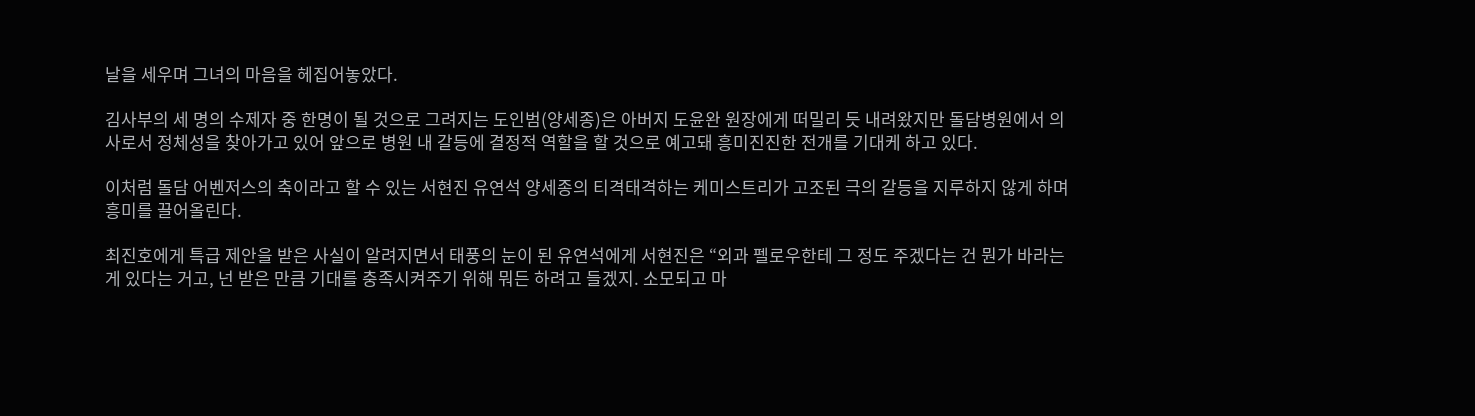날을 세우며 그녀의 마음을 헤집어놓았다.

김사부의 세 명의 수제자 중 한명이 될 것으로 그려지는 도인범(양세종)은 아버지 도윤완 원장에게 떠밀리 듯 내려왔지만 돌담병원에서 의사로서 정체성을 찾아가고 있어 앞으로 병원 내 갈등에 결정적 역할을 할 것으로 예고돼 흥미진진한 전개를 기대케 하고 있다.

이처럼 돌담 어벤저스의 축이라고 할 수 있는 서현진 유연석 양세종의 티격태격하는 케미스트리가 고조된 극의 갈등을 지루하지 않게 하며 흥미를 끌어올린다.

최진호에게 특급 제안을 받은 사실이 알려지면서 태풍의 눈이 된 유연석에게 서현진은 “외과 펠로우한테 그 정도 주겠다는 건 뭔가 바라는 게 있다는 거고, 넌 받은 만큼 기대를 충족시켜주기 위해 뭐든 하려고 들겠지. 소모되고 마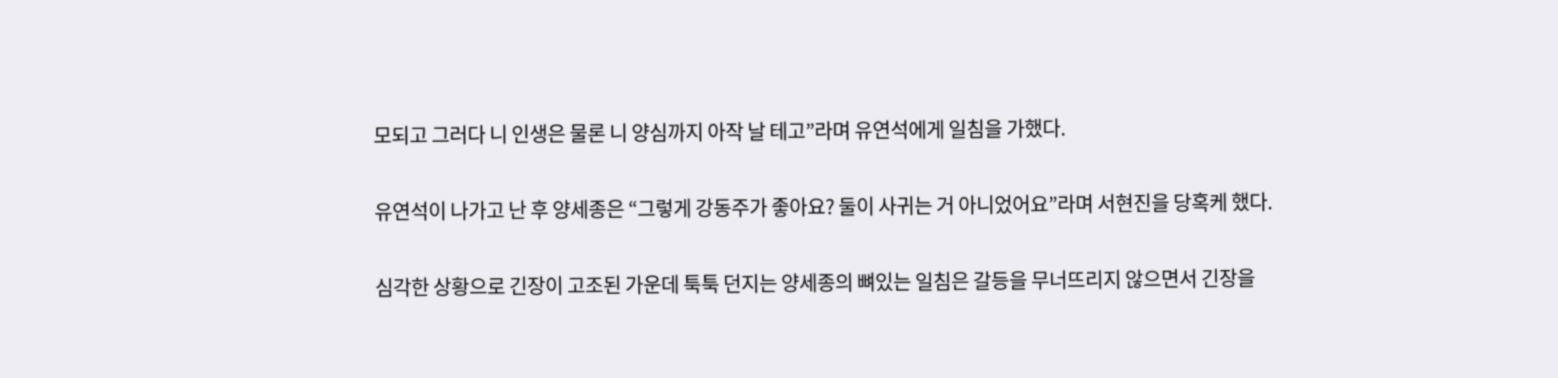모되고 그러다 니 인생은 물론 니 양심까지 아작 날 테고”라며 유연석에게 일침을 가했다.

유연석이 나가고 난 후 양세종은 “그렇게 강동주가 좋아요? 둘이 사귀는 거 아니었어요”라며 서현진을 당혹케 했다.

심각한 상황으로 긴장이 고조된 가운데 툭툭 던지는 양세종의 뼈있는 일침은 갈등을 무너뜨리지 않으면서 긴장을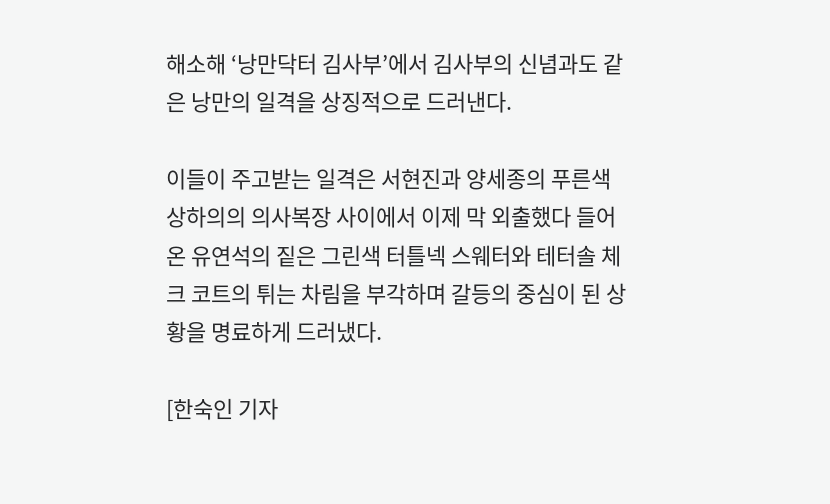해소해 ‘낭만닥터 김사부’에서 김사부의 신념과도 같은 낭만의 일격을 상징적으로 드러낸다.

이들이 주고받는 일격은 서현진과 양세종의 푸른색 상하의의 의사복장 사이에서 이제 막 외출했다 들어온 유연석의 짙은 그린색 터틀넥 스웨터와 테터솔 체크 코트의 튀는 차림을 부각하며 갈등의 중심이 된 상황을 명료하게 드러냈다.

[한숙인 기자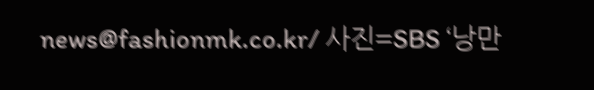news@fashionmk.co.kr/ 사진=SBS ‘낭만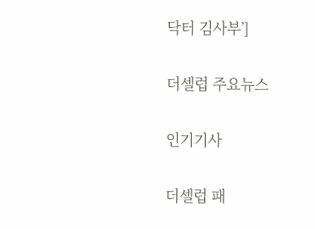닥터 김사부’]

더셀럽 주요뉴스

인기기사

더셀럽 패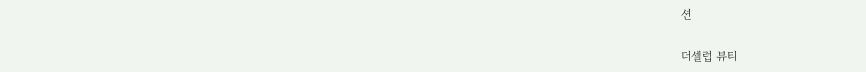션

더셀럽 뷰티